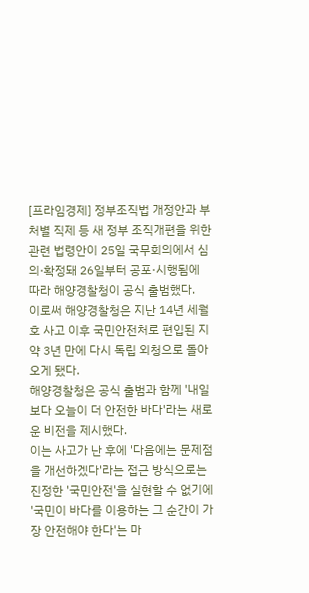[프라임경제] 정부조직법 개정안과 부처별 직제 등 새 정부 조직개편을 위한 관련 법령안이 25일 국무회의에서 심의·확정돼 26일부터 공포·시행됨에 따라 해양경찰청이 공식 출범했다.
이로써 해양경찰청은 지난 14년 세월호 사고 이후 국민안전처로 편입된 지 약 3년 만에 다시 독립 외청으로 돌아오게 됐다.
해양경찰청은 공식 출범과 함께 '내일보다 오늘이 더 안전한 바다'라는 새로운 비전을 제시했다.
이는 사고가 난 후에 '다음에는 문제점을 개선하겠다'라는 접근 방식으로는 진정한 '국민안전'을 실현할 수 없기에 '국민이 바다를 이용하는 그 순간이 가장 안전해야 한다'는 마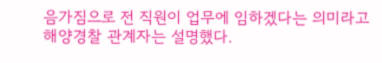음가짐으로 전 직원이 업무에 임하겠다는 의미라고 해양경찰 관계자는 설명했다.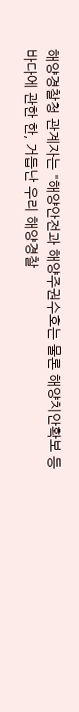해양경찰청 관계자는 "해양안전과 해양주권수호는 물론 해양치안확보 등 바다에 관한 한, 거듭난 우리 해양경찰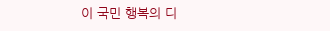이 국민 행복의 디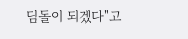딤돌이 되겠다"고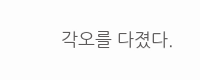각오를 다졌다.